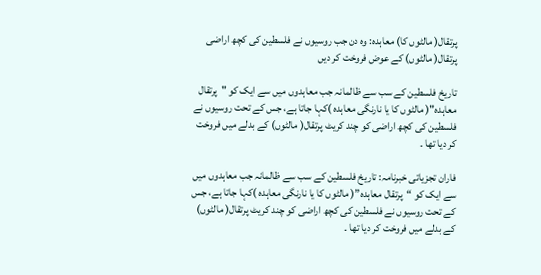پرتقال( مالٹوں کا) معاہدہ: وہ دن جب روسیوں نے فلسطین کی کچھ اراضی پرتقال( مالٹوں) کے عوض فروخت کر دیں

تاریخ فلسطین کے سب سے ظالمانہ جب معاہدوں میں سے ایک کو "پرتقال معاہدہ"( مالٹوں کا یا نارنگی معاہدہ )کہا جاتا ہے، جس کے تحت روسیوں نے فلسطین کی کچھ اراضی کو چند کریٹ پرتقال( مالٹوں) کے بدلے میں فروخت کر دیا تھا ۔

فاران تجزیاتی خبرنامہ: تاریخ فلسطین کے سب سے ظالمانہ جب معاہدوں میں سے ایک کو “پرتقال معاہدہ”( مالٹوں کا یا نارنگی معاہدہ )کہا جاتا ہے، جس کے تحت روسیوں نے فلسطین کی کچھ اراضی کو چند کریٹ پرتقال( مالٹوں) کے بدلے میں فروخت کر دیا تھا ۔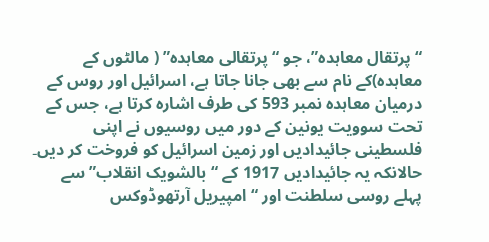“پرتقال معاہدہ”، جو “پرتقالی معاہدہ” ( مالٹوں کے معاہدہ)کے نام سے بھی جانا جاتا ہے، اسرائیل اور روس کے درمیان معاہدہ نمبر 593 کی طرف اشارہ کرتا ہے، جس کے تحت سوویت یونین کے دور میں روسیوں نے اپنی فلسطینی جائیدادیں اور زمین اسرائیل کو فروخت کر دیں۔ حالانکہ یہ جائیدادیں 1917 کے “بالشویک انقلاب” سے پہلے روسی سلطنت اور “امپیریل آرتھوڈوکس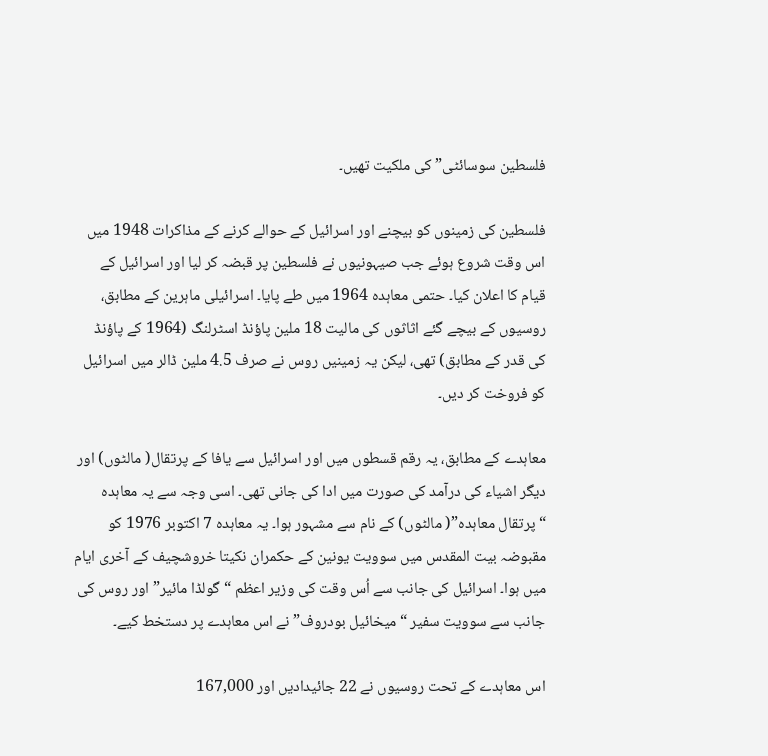فلسطین سوسائٹی” کی ملکیت تھیں۔

فلسطین کی زمینوں کو بیچنے اور اسرائیل کے حوالے کرنے کے مذاکرات 1948 میں اس وقت شروع ہوئے جب صیہونیوں نے فلسطین پر قبضہ کر لیا اور اسرائیل کے قیام کا اعلان کیا۔ حتمی معاہدہ 1964 میں طے پایا۔ اسرائیلی ماہرین کے مطابق، روسیوں کے بیچے گئے اثاثوں کی مالیت 18 ملین پاؤنڈ اسٹرلنگ (1964 کے پاؤنڈ کی قدر کے مطابق) تھی، لیکن یہ زمینیں روس نے صرف 4.5 ملین ڈالر میں اسرائیل کو فروخت کر دیں۔

معاہدے کے مطابق، یہ رقم قسطوں میں اور اسرائیل سے یافا کے پرتقال( مالٹوں) اور دیگر اشیاء کی درآمد کی صورت میں ادا کی جانی تھی۔ اسی وجہ سے یہ معاہدہ “پرتقال معاہدہ”( مالٹوں) کے نام سے مشہور ہوا۔ یہ معاہدہ 7 اکتوبر 1976 کو مقبوضہ بیت المقدس میں سوویت یونین کے حکمران نکیتا خروشچیف کے آخری ایام میں ہوا۔ اسرائیل کی جانب سے اُس وقت کی وزیر اعظم “گولڈا مائیر” اور روس کی جانب سے سوویت سفیر “میخائیل بودروف” نے اس معاہدے پر دستخط کیے۔

اس معاہدے کے تحت روسیوں نے 22 جائیدادیں اور 167,000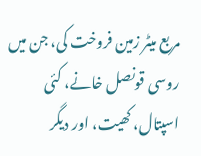مربع میٹر زمین فروخت کی، جن میں روسی قونصل خانے، کئی اسپتال، کھیت، اور دیگر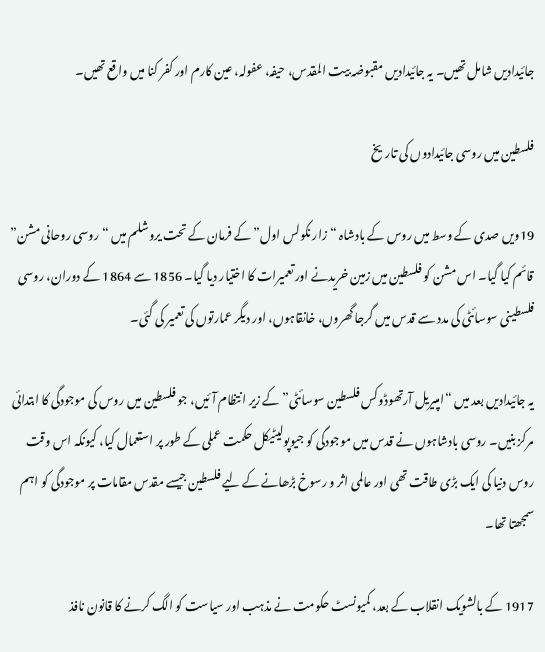جائیدادیں شامل تھیں۔ یہ جائیدادیں مقبوضہ بیت المقدس، حیفہ، عفولہ، عین کارم اور کفر کنا میں واقع تھیں۔

فلسطین میں روسی جائیدادوں کی تاریخ

19ویں صدی کے وسط میں روس کے بادشاہ “زار نکولس اول” کے فرمان کے تحت یروشلم میں “روسی روحانی مشن” قائم کیا گیا۔ اس مشن کو فلسطین میں زمین خریدنے اور تعمیرات کا اختیار دیا گیا۔ 1856 سے 1864 کے دوران، روسی فلسطینی سوسائٹی کی مدد سے قدس میں گرجا گھروں، خانقاہوں، اور دیگر عمارتوں کی تعمیر کی گئی۔

یہ جائیدادیں بعد میں “امپیریل آرتھوڈوکس فلسطین سوسائٹی” کے زیر انتظام آئیں، جو فلسطین میں روس کی موجودگی کا ابتدائی مرکز بنیں۔ روسی بادشاہوں نے قدس میں موجودگی کو جیوپولیٹیکل حکمت عملی کے طور پر استعمال کیا، کیونکہ اس وقت روس دنیا کی ایک بڑی طاقت تھی اور عالمی اثر و رسوخ بڑھانے کے لیے فلسطین جیسے مقدس مقامات پر موجودگی کو اہم سمجھتا تھا۔

1917 کے بالشویک انقلاب کے بعد، کمیونسٹ حکومت نے مذہب اور سیاست کو الگ کرنے کا قانون نافذ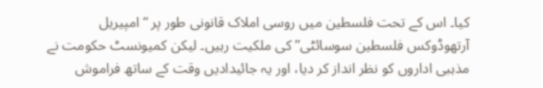کیا۔ اس کے تحت فلسطین میں روسی املاک قانونی طور پر “امپیریل آرتھوڈوکس فلسطین سوسائٹی” کی ملکیت رہیں۔ لیکن کمیونسٹ حکومت نے مذہبی اداروں کو نظر انداز کر دیا، اور یہ جائیدادیں وقت کے ساتھ فراموش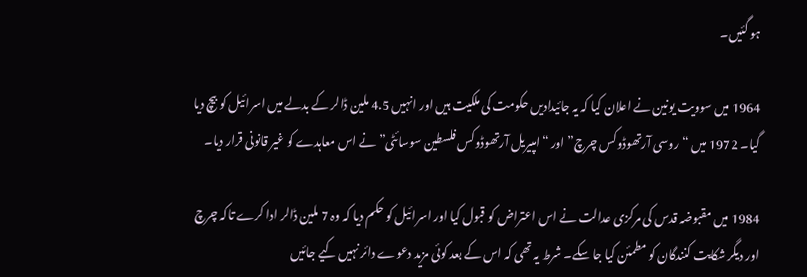ہو گئیں۔

1964 میں سوویت یونین نے اعلان کیا کہ یہ جائیدادیں حکومت کی ملکیت ہیں اور انہیں 4.5 ملین ڈالر کے بدلے میں اسرائیل کو بیچ دیا گیا۔ 1972 میں “روسی آرتھوڈوکس چرچ” اور “امپیریل آرتھوڈوکس فلسطین سوسائٹی” نے اس معاہدے کو غیر قانونی قرار دیا۔

1984 میں مقبوضہ قدس کی مرکزی عدالت نے اس اعتراض کو قبول کیا اور اسرائیل کو حکم دیا کہ وہ 7 ملین ڈالر ادا کرے تاکہ چرچ اور دیگر شکایت کنندگان کو مطمئن کیا جا سکے۔ شرط یہ تھی کہ اس کے بعد کوئی مزید دعوے دائر نہیں کیے جائیں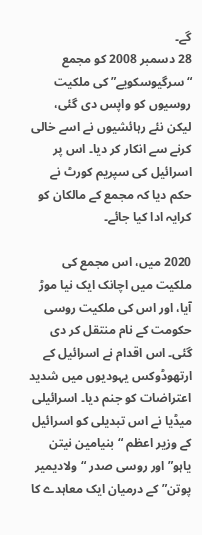گے۔
28 دسمبر 2008 کو مجمع “سرگیوسکویے” کی ملکیت روسیوں کو واپس دی گئی، لیکن نئے رہائشیوں نے اسے خالی کرنے سے انکار کر دیا۔ اس پر اسرائیل کی سپریم کورٹ نے حکم دیا کہ مجمع کے مالکان کو کرایہ ادا کیا جائے۔

2020 میں، اس مجمع کی ملکیت میں اچانک ایک نیا موڑ آیا، اور اس کی ملکیت روسی حکومت کے نام منتقل کر دی گئی۔ اس اقدام نے اسرائیل کے ارتھوڈوکس یہودیوں میں شدید اعتراضات کو جنم دیا۔ اسرائیلی میڈیا نے اس تبدیلی کو اسرائیل کے وزیر اعظم “بنیامین نیتن یاہو” اور روسی صدر “ولادیمیر پوتن” کے درمیان ایک معاہدے کا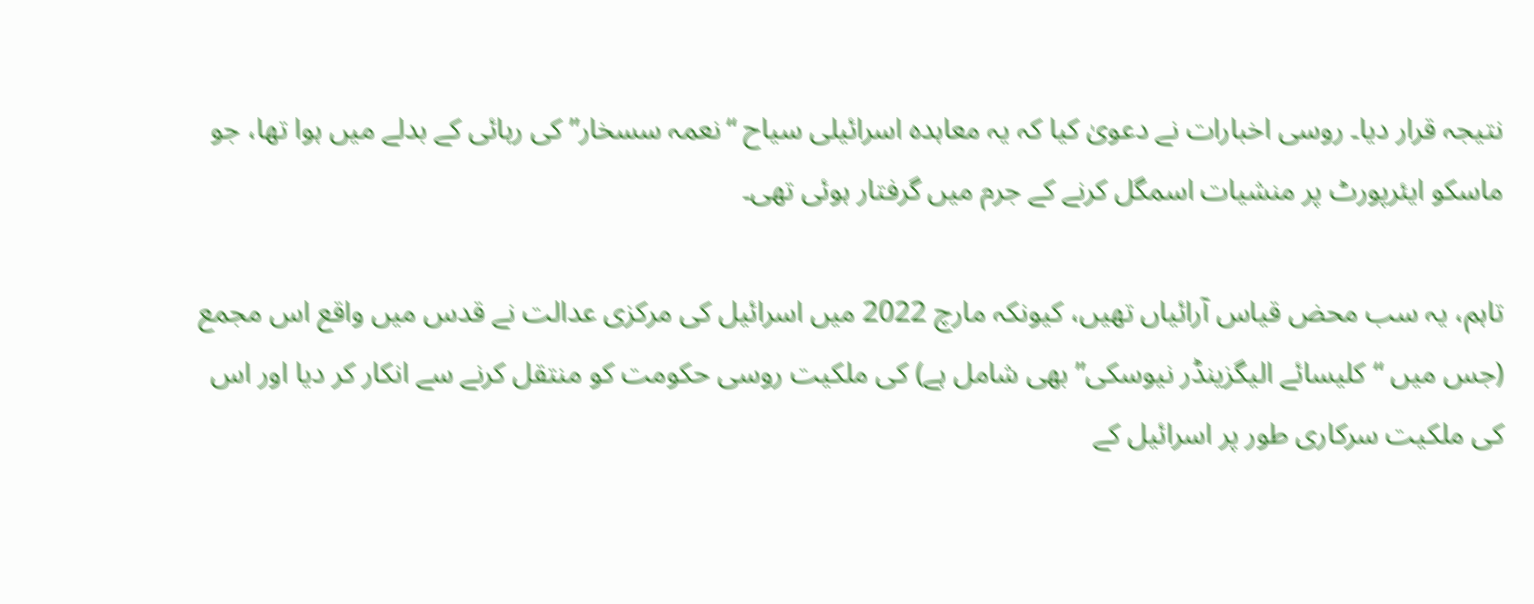نتیجہ قرار دیا۔ روسی اخبارات نے دعویٰ کیا کہ یہ معاہدہ اسرائیلی سیاح “نعمہ سسخار” کی رہائی کے بدلے میں ہوا تھا، جو ماسکو ایئرپورٹ پر منشیات اسمگل کرنے کے جرم میں گرفتار ہوئی تھی۔

تاہم، یہ سب محض قیاس آرائیاں تھیں، کیونکہ مارچ 2022 میں اسرائیل کی مرکزی عدالت نے قدس میں واقع اس مجمع (جس میں “کلیسائے الیگزینڈر نیوسکی” بھی شامل ہے) کی ملکیت روسی حکومت کو منتقل کرنے سے انکار کر دیا اور اس کی ملکیت سرکاری طور پر اسرائیل کے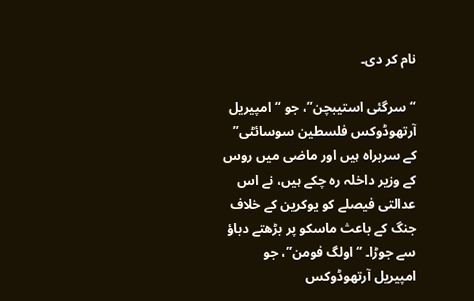نام کر دی۔

“سرگئی استیبچن”، جو “امپیریل آرتھوڈوکس فلسطین سوسائٹی” کے سربراہ ہیں اور ماضی میں روس کے وزیر داخلہ رہ چکے ہیں، نے اس عدالتی فیصلے کو یوکرین کے خلاف جنگ کے باعث ماسکو پر بڑھتے دباؤ سے جوڑا۔ “اولگ فومن”، جو امپیریل آرتھوڈوکس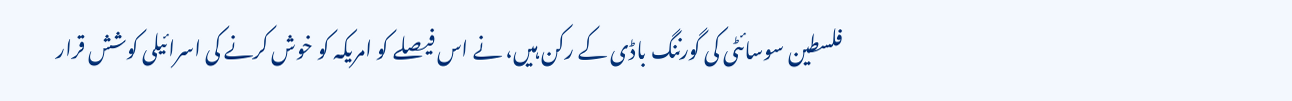فلسطین سوسائٹی کی گورننگ باڈی کے رکن ہیں، نے اس فیصلے کو امریکہ کو خوش کرنے کی اسرائیلی کوشش قرار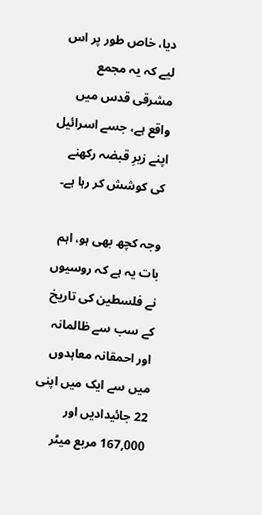دیا، خاص طور پر اس لیے کہ یہ مجمع مشرقی قدس میں واقع ہے، جسے اسرائیل اپنے زیرِ قبضہ رکھنے کی کوشش کر رہا ہے۔

وجہ کچھ بھی ہو، اہم بات یہ ہے کہ روسیوں نے فلسطین کی تاریخ کے سب سے ظالمانہ اور احمقانہ معاہدوں میں سے ایک میں اپنی 22 جائیدادیں اور 167,000 مربع میٹر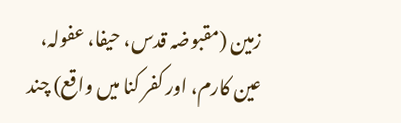زمین (مقبوضہ قدس، حیفا، عفولہ، عین کارم، اور کفر کنا میں واقع) چند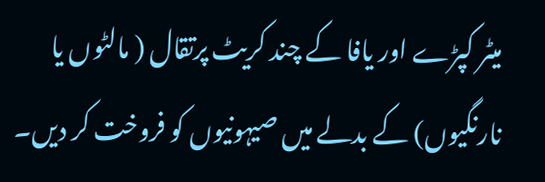میٹر کپڑے اور یافا کے چند کریٹ پرتقال ( مالٹوں یا نارنگیوں) کے بدلے میں صیہونیوں کو فروخت کر دیں۔